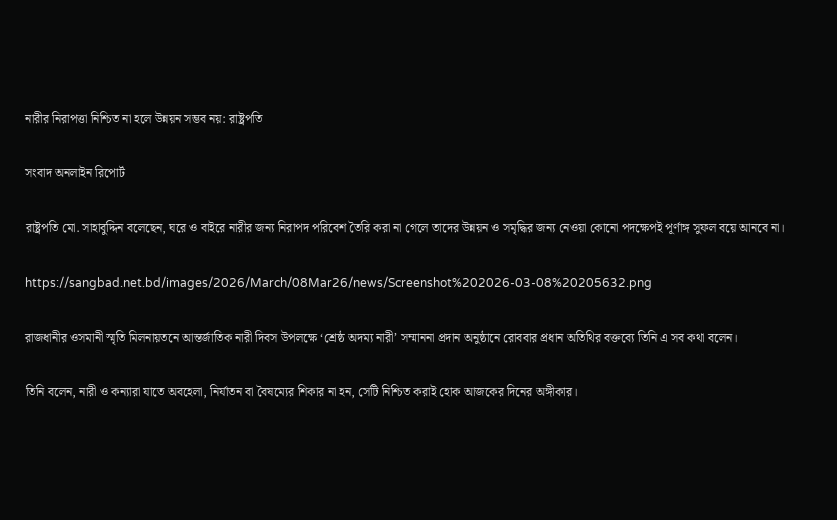নারীর নিরাপত্তা নিশ্চিত না হলে উন্নয়ন সম্ভব নয়: রাষ্ট্রপতি

সংবাদ অনলাইন রিপোর্ট

রাষ্ট্রপতি মো. সাহাবুদ্দিন বলেছেন, ঘরে ও বাইরে নারীর জন্য নিরাপদ পরিবেশ তৈরি করা না গেলে তাদের উন্নয়ন ও সমৃদ্ধির জন্য নেওয়া কোনো পদক্ষেপই পূর্ণাঙ্গ সুফল বয়ে আনবে না।

https://sangbad.net.bd/images/2026/March/08Mar26/news/Screenshot%202026-03-08%20205632.png

রাজধানীর ওসমানী স্মৃতি মিলনায়তনে আন্তর্জাতিক নারী দিবস উপলক্ষে ‘শ্রেষ্ঠ অদম্য নারী’ সম্মাননা প্রদান অনুষ্ঠানে রোববার প্রধান অতিথির বক্তব্যে তিনি এ সব কথা বলেন।

তিনি বলেন, নারী ও কন্যারা যাতে অবহেলা, নির্যাতন বা বৈষম্যের শিকার না হন, সেটি নিশ্চিত করাই হোক আজকের দিনের অঙ্গীকার।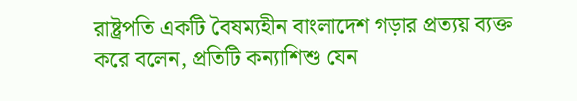রাষ্ট্রপতি একটি বৈষম্যহীন বাংলাদেশ গড়ার প্রত্যয় ব্যক্ত করে বলেন, প্রতিটি কন্যাশিশু যেন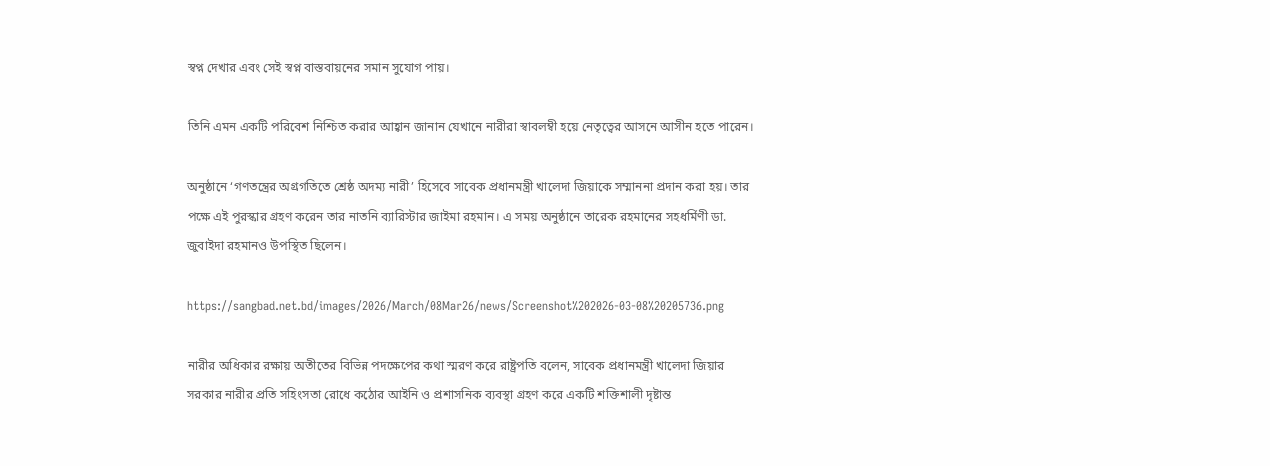স্বপ্ন দেখার এবং সেই স্বপ্ন বাস্তবায়নের সমান সুযোগ পায়।

তিনি এমন একটি পরিবেশ নিশ্চিত করার আহ্বান জানান যেখানে নারীরা স্বাবলম্বী হয়ে নেতৃত্বের আসনে আসীন হতে পারেন।

অনুষ্ঠানে ‘গণতন্ত্রের অগ্রগতিতে শ্রেষ্ঠ অদম্য নারী’ হিসেবে সাবেক প্রধানমন্ত্রী খালেদা জিয়াকে সম্মাননা প্রদান করা হয়। তার পক্ষে এই পুরস্কার গ্রহণ করেন তার নাতনি ব্যারিস্টার জাইমা রহমান। এ সময় অনুষ্ঠানে তারেক রহমানের সহধর্মিণী ডা. জুবাইদা রহমানও উপস্থিত ছিলেন।

https://sangbad.net.bd/images/2026/March/08Mar26/news/Screenshot%202026-03-08%20205736.png

নারীর অধিকার রক্ষায় অতীতের বিভিন্ন পদক্ষেপের কথা স্মরণ করে রাষ্ট্রপতি বলেন, সাবেক প্রধানমন্ত্রী খালেদা জিয়ার সরকার নারীর প্রতি সহিংসতা রোধে কঠোর আইনি ও প্রশাসনিক ব্যবস্থা গ্রহণ করে একটি শক্তিশালী দৃষ্টান্ত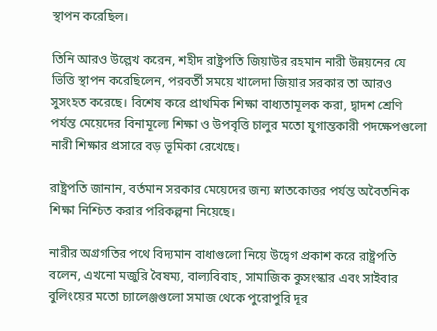স্থাপন করেছিল।

তিনি আরও উল্লেখ করেন, শহীদ রাষ্ট্রপতি জিয়াউর রহমান নারী উন্নয়নের যে ভিত্তি স্থাপন করেছিলেন, পরবর্তী সময়ে খালেদা জিয়ার সরকার তা আরও সুসংহত করেছে। বিশেষ করে প্রাথমিক শিক্ষা বাধ্যতামূলক করা, দ্বাদশ শ্রেণি পর্যন্ত মেয়েদের বিনামূল্যে শিক্ষা ও উপবৃত্তি চালুর মতো যুগান্তকারী পদক্ষেপগুলো নারী শিক্ষার প্রসারে বড় ভূমিকা রেখেছে।

রাষ্ট্রপতি জানান, বর্তমান সরকার মেয়েদের জন্য স্নাতকোত্তর পর্যন্ত অবৈতনিক শিক্ষা নিশ্চিত করার পরিকল্পনা নিয়েছে।

নারীর অগ্রগতির পথে বিদ্যমান বাধাগুলো নিয়ে উদ্বেগ প্রকাশ করে রাষ্ট্রপতি বলেন, এখনো মজুরি বৈষম্য, বাল্যবিবাহ, সামাজিক কুসংস্কার এবং সাইবার বুলিংয়ের মতো চ্যালেঞ্জগুলো সমাজ থেকে পুরোপুরি দূর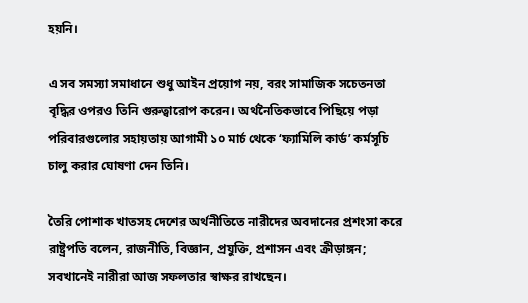হয়নি।

এ সব সমস্যা সমাধানে শুধু আইন প্রয়োগ নয়, বরং সামাজিক সচেতনতা বৃদ্ধির ওপরও তিনি গুরুত্বারোপ করেন। অর্থনৈতিকভাবে পিছিয়ে পড়া পরিবারগুলোর সহায়তায় আগামী ১০ মার্চ থেকে ‘ফ্যামিলি কার্ড’ কর্মসূচি চালু করার ঘোষণা দেন তিনি।

তৈরি পোশাক খাতসহ দেশের অর্থনীতিতে নারীদের অবদানের প্রশংসা করে রাষ্ট্রপতি বলেন, রাজনীতি, বিজ্ঞান, প্রযুক্তি, প্রশাসন এবং ক্রীড়াঙ্গন; সবখানেই নারীরা আজ সফলতার স্বাক্ষর রাখছেন।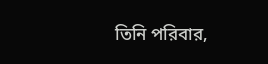তিনি পরিবার,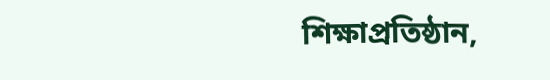শিক্ষাপ্রতিষ্ঠান,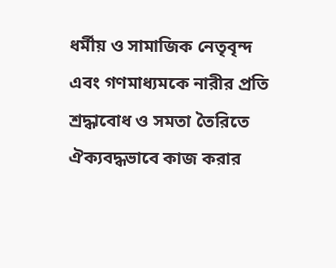ধর্মীয় ও সামাজিক নেতৃবৃন্দ এবং গণমাধ্যমকে নারীর প্রতি শ্রদ্ধাবোধ ও সমতা তৈরিতে ঐক্যবদ্ধভাবে কাজ করার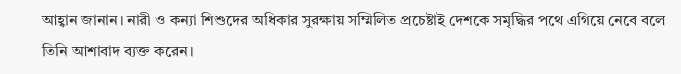আহ্বান জানান। নারী ও কন্যা শিশুদের অধিকার সুরক্ষায় সম্মিলিত প্রচেষ্টাই দেশকে সমৃদ্ধির পথে এগিয়ে নেবে বলে তিনি আশাবাদ ব্যক্ত করেন।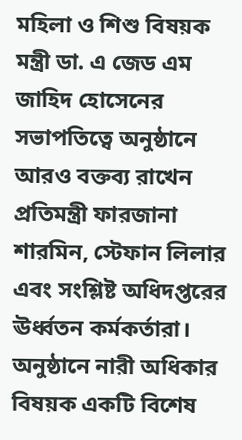মহিলা ও শিশু বিষয়ক মন্ত্রী ডা. এ জেড এম জাহিদ হোসেনের সভাপতিত্বে অনুষ্ঠানে আরও বক্তব্য রাখেন প্রতিমন্ত্রী ফারজানা শারমিন, স্টেফান লিলার এবং সংশ্লিষ্ট অধিদপ্তরের ঊর্ধ্বতন কর্মকর্তারা। অনুষ্ঠানে নারী অধিকার বিষয়ক একটি বিশেষ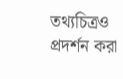তথ্যচিত্রও প্রদর্শন করা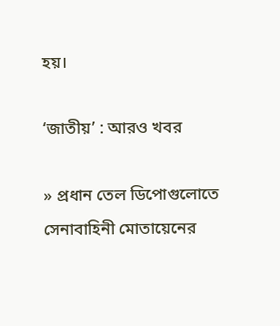হয়।

‘জাতীয়’ : আরও খবর

» প্রধান তেল ডিপোগুলোতে সেনাবাহিনী মোতায়েনের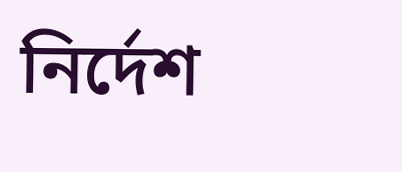নির্দেশ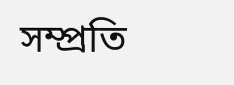সম্প্রতি